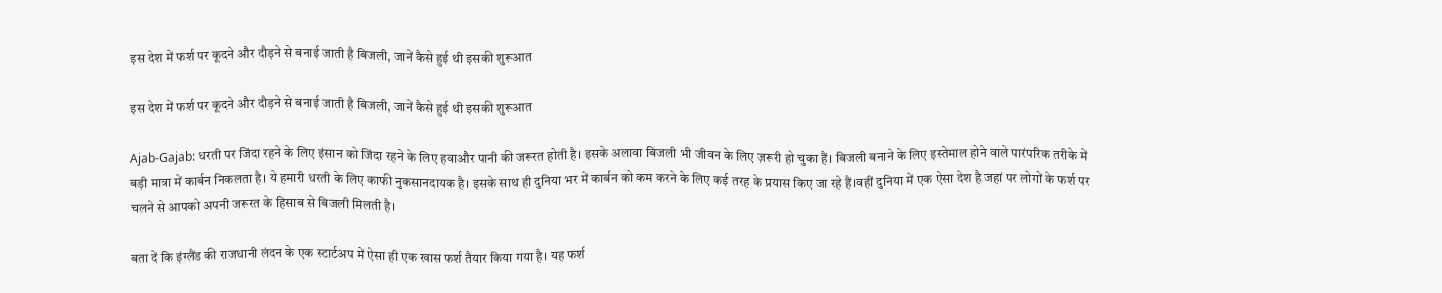इस देश में फर्श पर कूदने और दौड़ने से बनाई जाती है बिजली, जानें कैसे हुई थी इसकी शुरूआत

इस देश में फर्श पर कूदने और दौड़ने से बनाई जाती है बिजली, जानें कैसे हुई थी इसकी शुरूआत

Ajab-Gajab: धरती पर जिंदा रहने के लिए इंसान को जिंदा रहने के लिए हवाऔर पानी की जरूरत होती है। इसके अलावा बिजली भी जीवन के लिए ज़रूरी हो चुका हैं। बिजली बनाने के लिए इस्तेमाल होने वाले पारंपरिक तरीके में बड़ी मात्रा में कार्बन निकलता है। ये हमारी धरती के लिए काफी नुकसानदायक है। इसके साथ ही दुनिया भर में कार्बन को कम करने के लिए कई तरह के प्रयास किए जा रहे हैं।वहीं दुनिया में एक ऐसा देश है जहां पर लोगों के फर्श पर चलने से आपको अपनी जरूरत के हिसाब से बिजली मिलती है।

बता दें कि इंग्लैंड की राजधानी लंदन के एक स्टार्टअप में ऐसा ही एक खास फर्श तैयार किया गया है। यह फर्श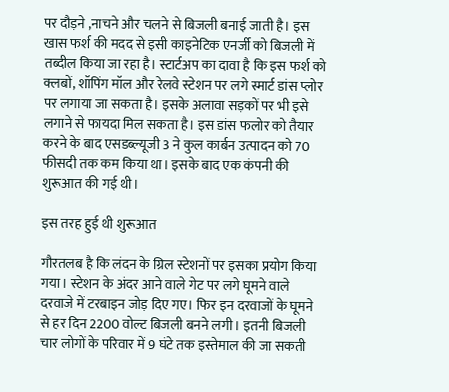पर दौड़ने ,नाचने और चलने से बिजली बनाई जाती है। इस खास फर्श की मदद से इसी काइनेटिक एनर्जी को बिजली में तब्दील किया जा रहा है। स्टार्टअप का दावा है कि इस फर्श को क्लबों, शॉपिंग मॉल और रेलवे स्टेशन पर लगे स्मार्ट डांस प्लोर पर लगाया जा सकता है। इसके अलावा सड़कों पर भी इसे लगाने से फायदा मिल सकता है। इस डांस फलोर को तैयार करने के बाद एसडब्ल्यूजी 3 ने कुल कार्बन उत्पादन को 70 फीसदी तक कम किया था। इसके बाद एक कंपनी की शुरूआत की गई थी।

इस तरह हुई थी शुरूआत

गौरतलब है कि लंदन के ग्रिल स्टेशनों पर इसका प्रयोग किया गया। स्टेशन के अंदर आने वाले गेट पर लगे घूमने वाले दरवाजे में टरबाइन जोड़ दिए गए। फिर इन दरवाजों के घूमने से हर दिन 2200 वोल्ट बिजली बनने लगी। इतनी बिजली चार लोगों के परिवार में 9 घंटे तक इस्तेमाल की जा सकती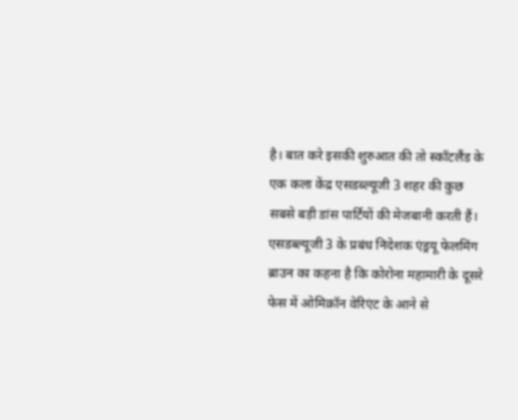है। बात करे इसकी शुरुआत की तो स्कॉटलैंड के एक कला केंद्र एसडब्ल्यूजी 3 शहर की कुछ सबसे बड़ी डांस पार्टियों की मेजबानी करती हैं। एसडब्ल्यूजी 3 के प्रबंध निदेशक एंड्रयू फेलमिंग ब्राउन का कहना है कि कोरोना महामारी के दूसरे फेस में ओमिक्रॉन वेरिएंट के आने से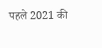पहले 2021 की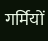गर्मियों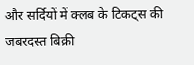और सर्दियों में क्लब के टिकट्स की जबरदस्त बिक्री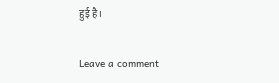हुई है।

Leave a comment